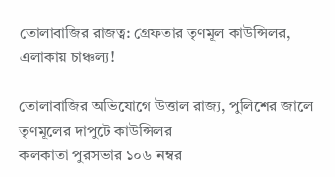তোলাবাজির রাজত্ব: গ্রেফতার তৃণমূল কাউন্সিলর, এলাকায় চাঞ্চল্য!

তোলাবাজির অভিযোগে উত্তাল রাজ্য, পুলিশের জালে তৃণমূলের দাপুটে কাউন্সিলর
কলকাতা পুরসভার ১০৬ নম্বর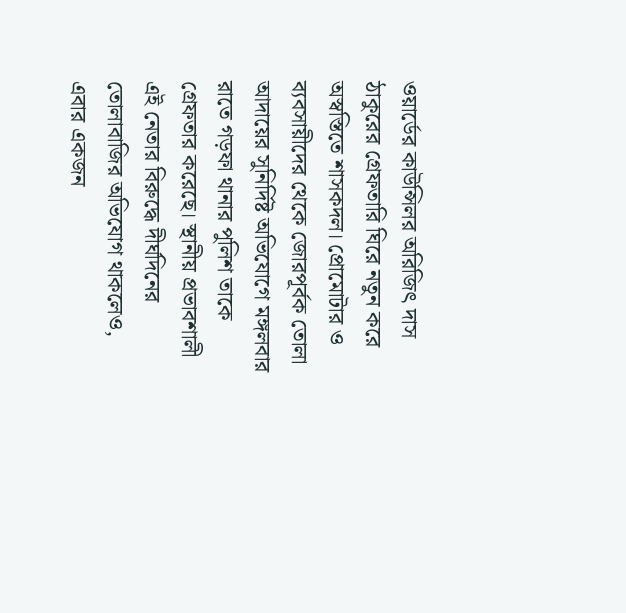ওয়ার্ডের কাউন্সিলর অরিজিৎ দাস ঠাকুরের গ্রেফতারি ঘিরে নতুন করে অস্বস্তিতে শাসকদল। প্রোমোটার ও ব্যবসায়ীদের থেকে জোরপূর্বক তোলা আদায়ের সুনির্দিষ্ট অভিযোগে মঙ্গলবার রাতে গড়ফা থানার পুলিশ তাকে গ্রেফতার করেছে। স্থানীয় প্রভাবশালী এই নেতার বিরুদ্ধে দীর্ঘদিনের তোলাবাজির অভিযোগ থাকলেও, এবার একজন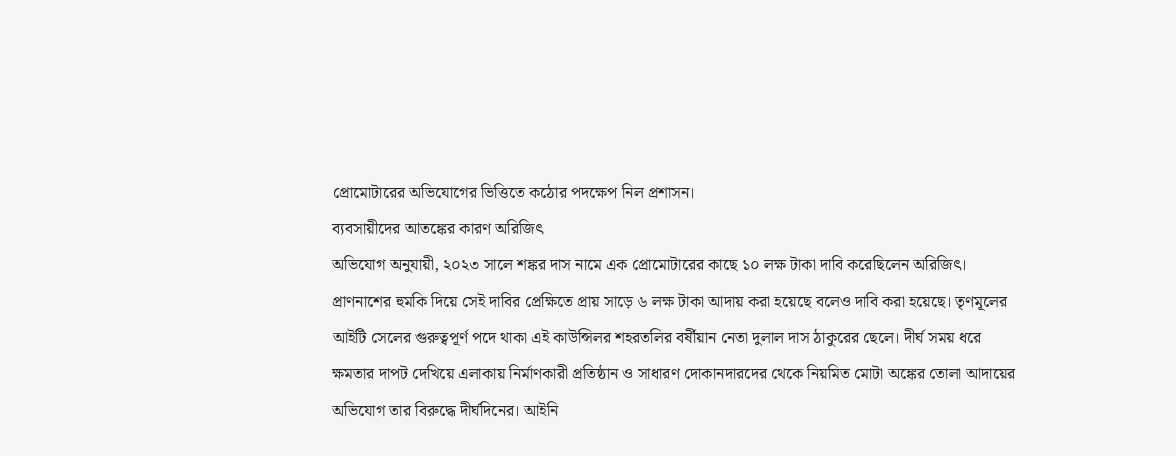প্রোমোটারের অভিযোগের ভিত্তিতে কঠোর পদক্ষেপ নিল প্রশাসন।
ব্যবসায়ীদের আতঙ্কের কারণ অরিজিৎ
অভিযোগ অনুযায়ী, ২০২৩ সালে শঙ্কর দাস নামে এক প্রোমোটারের কাছে ১০ লক্ষ টাকা দাবি করেছিলেন অরিজিৎ। প্রাণনাশের হুমকি দিয়ে সেই দাবির প্রেক্ষিতে প্রায় সাড়ে ৬ লক্ষ টাকা আদায় করা হয়েছে বলেও দাবি করা হয়েছে। তৃণমূলের আইটি সেলের গুরুত্বপূর্ণ পদে থাকা এই কাউন্সিলর শহরতলির বর্ষীয়ান নেতা দুলাল দাস ঠাকুরের ছেলে। দীর্ঘ সময় ধরে ক্ষমতার দাপট দেখিয়ে এলাকায় নির্মাণকারী প্রতিষ্ঠান ও সাধারণ দোকানদারদের থেকে নিয়মিত মোটা অঙ্কের তোলা আদায়ের অভিযোগ তার বিরুদ্ধে দীর্ঘদিনের। আইনি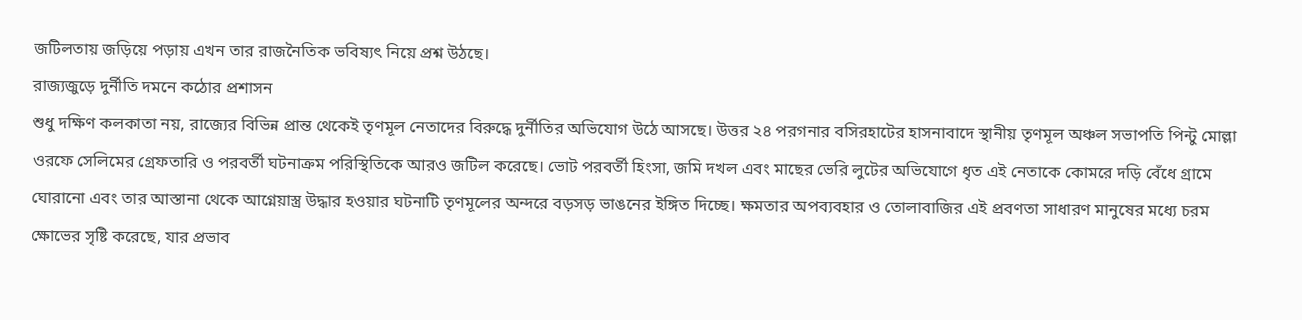জটিলতায় জড়িয়ে পড়ায় এখন তার রাজনৈতিক ভবিষ্যৎ নিয়ে প্রশ্ন উঠছে।
রাজ্যজুড়ে দুর্নীতি দমনে কঠোর প্রশাসন
শুধু দক্ষিণ কলকাতা নয়, রাজ্যের বিভিন্ন প্রান্ত থেকেই তৃণমূল নেতাদের বিরুদ্ধে দুর্নীতির অভিযোগ উঠে আসছে। উত্তর ২৪ পরগনার বসিরহাটের হাসনাবাদে স্থানীয় তৃণমূল অঞ্চল সভাপতি পিন্টু মোল্লা ওরফে সেলিমের গ্রেফতারি ও পরবর্তী ঘটনাক্রম পরিস্থিতিকে আরও জটিল করেছে। ভোট পরবর্তী হিংসা, জমি দখল এবং মাছের ভেরি লুটের অভিযোগে ধৃত এই নেতাকে কোমরে দড়ি বেঁধে গ্রামে ঘোরানো এবং তার আস্তানা থেকে আগ্নেয়াস্ত্র উদ্ধার হওয়ার ঘটনাটি তৃণমূলের অন্দরে বড়সড় ভাঙনের ইঙ্গিত দিচ্ছে। ক্ষমতার অপব্যবহার ও তোলাবাজির এই প্রবণতা সাধারণ মানুষের মধ্যে চরম ক্ষোভের সৃষ্টি করেছে, যার প্রভাব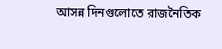আসন্ন দিনগুলোতে রাজনৈতিক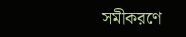সমীকরণে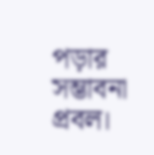পড়ার সম্ভাবনা প্রবল।